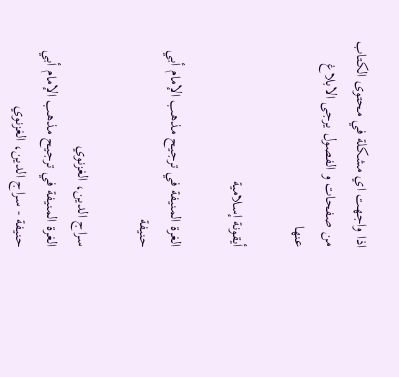اذا واجهت اي مشكلة في محتوى الكتاب من صفحات و الفصول يرجى الابلاغ عنها

أيقونة إسلامية

الغرة المنيفة في ترجيح مذهب الإمام أبي حنيفة

سراج الدين، الغزنوي
الغرة المنيفة في ترجيح مذهب الإمام أبي حنيفة - سراج الدين، الغزنوي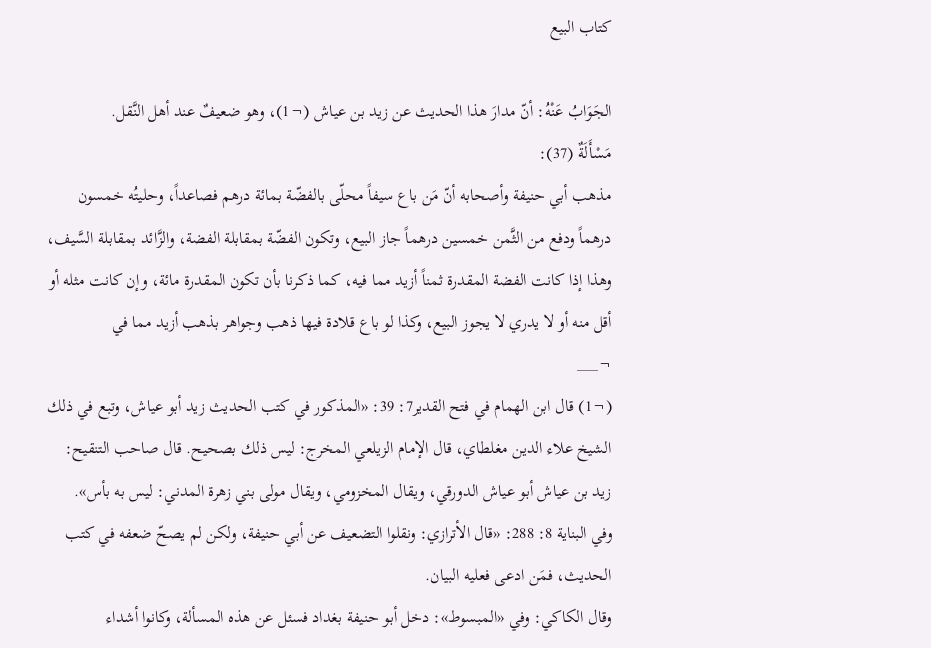كتاب البيع

الجَوَابُ عَنْهُ: أنّ مدارَ هذا الحديث عن زيد بن عياش (¬1)، وهو ضعيفٌ عند أهل النَّقل.
مَسْأَلَةٌ (37):
مذهب أبي حنيفة وأصحابه أنّ مَن باع سيفاً محلّى بالفضّة بمائة درهم فصاعداً، وحليتُه خمسون درهماً ودفع من الثَّمن خمسين درهماً جاز البيع، وتكون الفضّة بمقابلة الفضة، والزَّائد بمقابلة السَّيف، وهذا إذا كانت الفضة المقدرة ثمناً أزيد مما فيه، كما ذكرنا بأن تكون المقدرة مائة، وإن كانت مثله أو أقل منه أو لا يدري لا يجوز البيع، وكذا لو باع قلادة فيها ذهب وجواهر بذهب أزيد مما في
¬___
(¬1) قال ابن الهمام في فتح القدير7: 39: «المذكور في كتب الحديث زيد أبو عياش، وتبع في ذلك الشيخ علاء الدين مغلطاي، قال الإمام الزيلعي المخرج: ليس ذلك بصحيح. قال صاحب التنقيح: زيد بن عياش أبو عياش الدورقي، ويقال المخزومي، ويقال مولى بني زهرة المدني: ليس به بأس».
وفي البناية 8: 288: «قال الأترازي: ونقلوا التضعيف عن أبي حنيفة، ولكن لم يصحّ ضعفه في كتب الحديث، فمَن ادعى فعليه البيان.
وقال الكاكي: وفي «المبسوط»: دخل أبو حنيفة بغداد فسئل عن هذه المسألة، وكانوا أشداء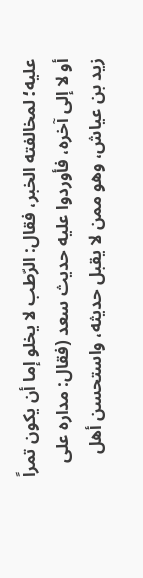عليه؛ لمخالفته الخبر، فقال: الرّطب لا يخلو إما أن يكون تمراً أو لا إلى آخره، فأوردوا عليه حديث سعد (فقال: مداره على زيد بن عياش، وهو ممن لا يقبل حديثه، واستحسن أهل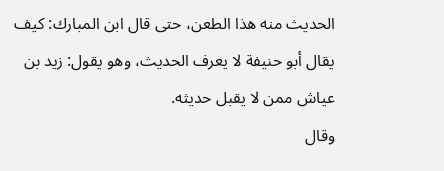الحديث منه هذا الطعن، حتى قال ابن المبارك: كيف يقال أبو حنيفة لا يعرف الحديث، وهو يقول: زيد بن عياش ممن لا يقبل حديثه.
وقال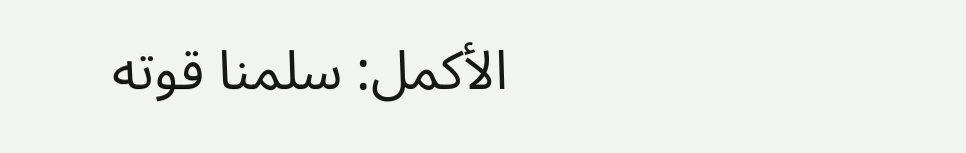الأكمل: سلمنا قوته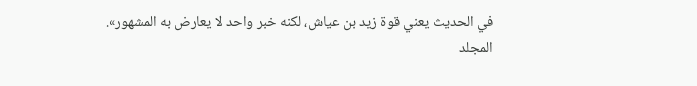في الحديث يعني قوة زيد بن عياش، لكنه خبر واحد لا يعارض به المشهور».
المجلد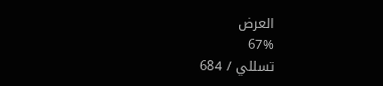العرض
67%
تسللي / 684